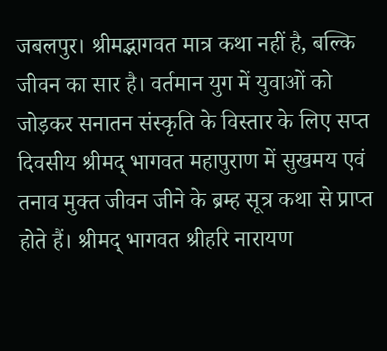जबलपुर। श्रीमद्भागवत मात्र कथा नहीं है, बल्कि जीवन का सार है। वर्तमान युग में युवाओं को जोड़कर सनातन संस्कृति के विस्तार के लिए सप्त दिवसीय श्रीमद् भागवत महापुराण में सुखमय एवं तनाव मुक्त जीवन जीने के ब्रम्ह सूत्र कथा से प्राप्त होते हैं। श्रीमद् भागवत श्रीहरि नारायण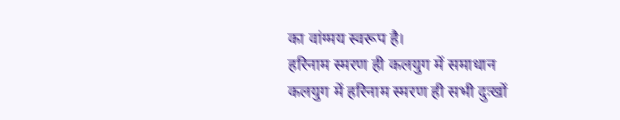का वांग्मय स्वरूप है।
हरिनाम स्मरण ही कलयुग में समाधान
कलयुग में हरिनाम स्मरण ही सभी दुःखों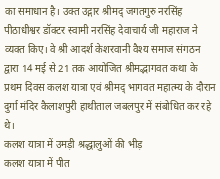का समाधान है। उक्त उद्गार श्रीमद् जगतगुरु नरसिंह पीठाधीश्वर डॉक्टर स्वामी नरसिंह देवाचार्य जी महाराज ने व्यक्त किए। वे श्री आदर्श केशरवानी वैश्य समाज संगठन द्वारा 14 मई से 21 तक आयोजित श्रीमद्भागवत कथा के प्रथम दिवस कलश यात्रा एवं श्रीमद् भागवत महात्म्य के दौरान दुर्गा मंदिर कैलाशपुरी हाथीताल जबलपुर में संबोधित कर रहे थे।
कलश यात्रा में उमड़ी श्रद्धालुओं की भीड़
कलश यात्रा में पीत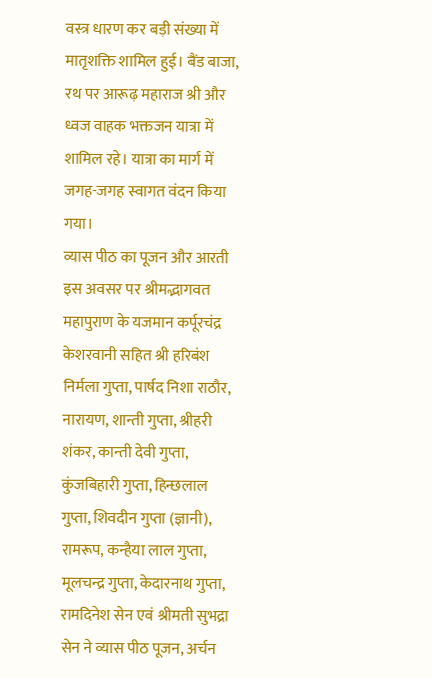वस्त्र धारण कर बड़ी संख्या में मातृशक्ति शामिल हुई। बैंड बाजा, रथ पर आरूढ़ महाराज श्री और ध्वज वाहक भक्तजन यात्रा में शामिल रहे। यात्रा का मार्ग में जगह-जगह स्वागत वंदन किया गया।
व्यास पीठ का पूजन और आरती
इस अवसर पर श्रीमद्भागवत महापुराण के यजमान कर्पूरचंद्र केशरवानी सहित श्री हरिबंश निर्मला गुप्ता, पार्षद निशा राठौर, नारायण, शान्ती गुप्ता, श्रीहरी शंकर, कान्ती देवी गुप्ता, कुंजबिहारी गुप्ता, हिन्छलाल गुप्ता, शिवदीन गुप्ता (ज्ञानी), रामरूप, कन्हैया लाल गुप्ता, मूलचन्द्र गुप्ता, केदारनाथ गुप्ता, रामदिनेश सेन एवं श्रीमती सुभद्रा सेन ने व्यास पीठ पूजन, अर्चन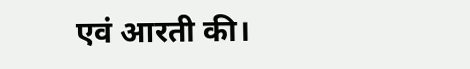एवं आरती की।